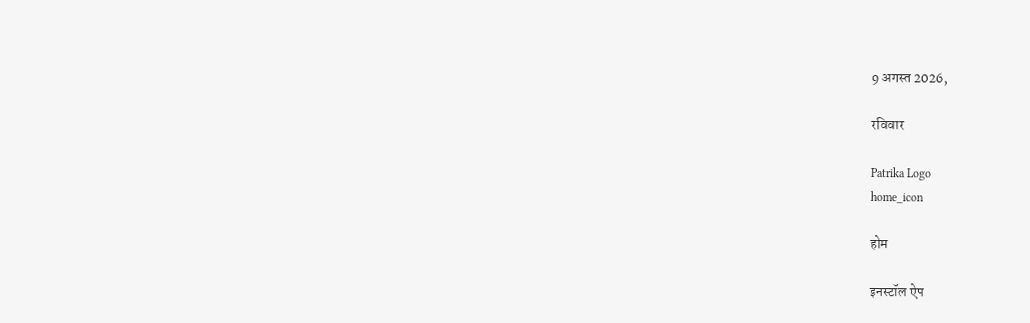9 अगस्त 2026,

रविवार

Patrika Logo
home_icon

होम

इनस्टॉल ऐप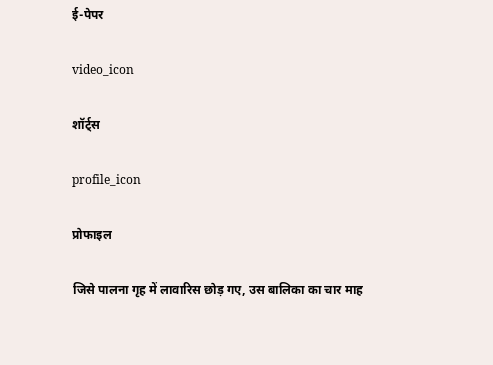ई-पेपर

video_icon

शॉर्ट्स

profile_icon

प्रोफाइल

जिसे पालना गृह में लावारिस छोड़ गए, उस बालिका का चार माह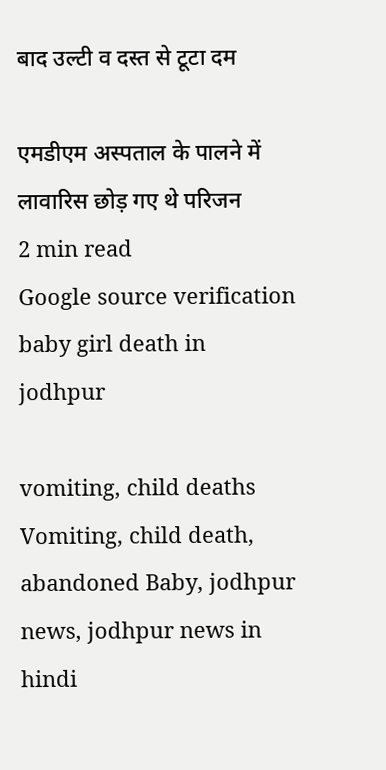बाद उल्टी व दस्त से टूटा दम

एमडीएम अस्पताल के पालने में लावारिस छोड़ गए थे परिजन
2 min read
Google source verification
baby girl death in jodhpur

vomiting, child deaths Vomiting, child death, abandoned Baby, jodhpur news, jodhpur news in hindi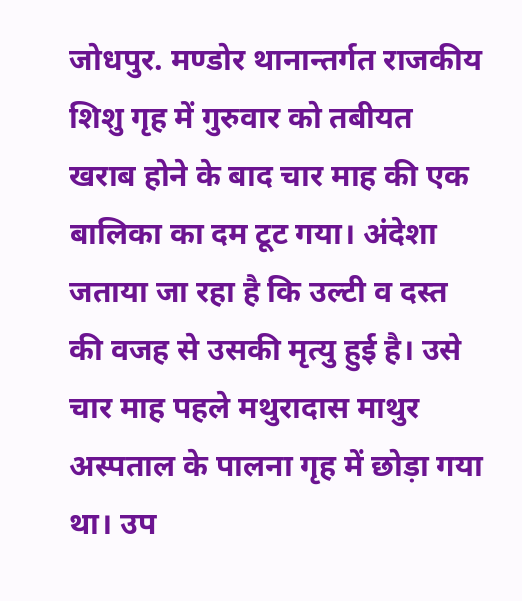जोधपुर. मण्डोर थानान्तर्गत राजकीय शिशु गृह में गुरुवार को तबीयत खराब होने के बाद चार माह की एक बालिका का दम टूट गया। अंदेशा जताया जा रहा है कि उल्टी व दस्त की वजह से उसकी मृत्यु हुई है। उसे चार माह पहले मथुरादास माथुर अस्पताल के पालना गृह में छोड़ा गया था। उप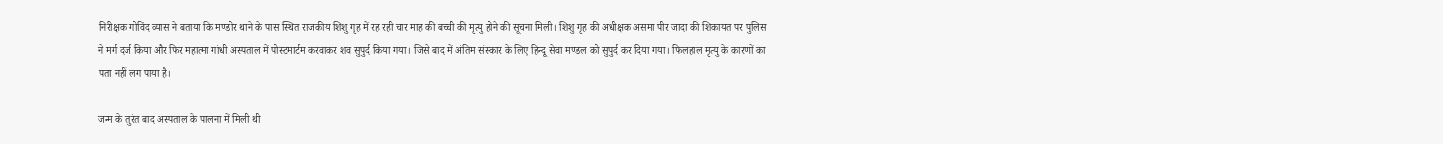निरीक्षक गोविंद व्यास ने बताया कि मण्डोर थाने के पास स्थित राजकीय शिशु गृह में रह रही चार माह की बच्ची की मृत्यु होने की सूचना मिली। शिशु गृह की अधीक्षक असमा पीर जादा की शिकायत पर पुलिस ने मर्ग दर्ज किया और फिर महात्मा गांधी अस्पताल में पोस्टमार्टम करवाकर शव सुपुर्द किया गया। जिसे बाद में अंतिम संस्कार के लिए हिन्दू सेवा मण्डल को सुपुर्द कर दिया गया। फिलहाल मृत्यु के कारणों का पता नहीं लग पाया है।

जन्म के तुरंत बाद अस्पताल के पालना में मिली थी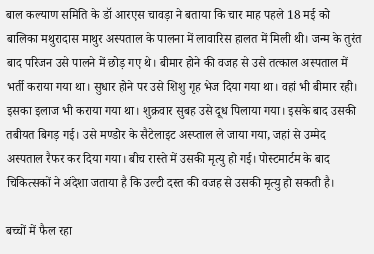बाल कल्याण समिति के डॉ आरएस चावड़ा ने बताया कि चार माह पहले 18 मई को बालिका मथुरादास माथुर अस्पताल के पालना में लावारिस हालत में मिली थी। जन्म के तुरंत बाद परिजन उसे पालने में छोड़ गए थे। बीमार होने की वजह से उसे तत्काल अस्पताल में भर्ती कराया गया था। सुधार होने पर उसे शिशु गृह भेज दिया गया था। वहां भी बीमार रही। इसका इलाज भी कराया गया था। शुक्रवार सुबह उसे दूध पिलाया गया। इसके बाद उसकी तबीयत बिगड़ गई। उसे मण्डोर के सैटेलाइट अस्प्ताल ले जाया गया, जहां से उम्मेद अस्पताल रैफर कर दिया गया। बीच रास्ते में उसकी मृत्यु हो गई। पोस्टमार्टम के बाद चिकित्सकों ने अंदेशा जताया है कि उल्टी दस्त की वजह से उसकी मृत्यु हो सकती है।

बच्चों में फैल रहा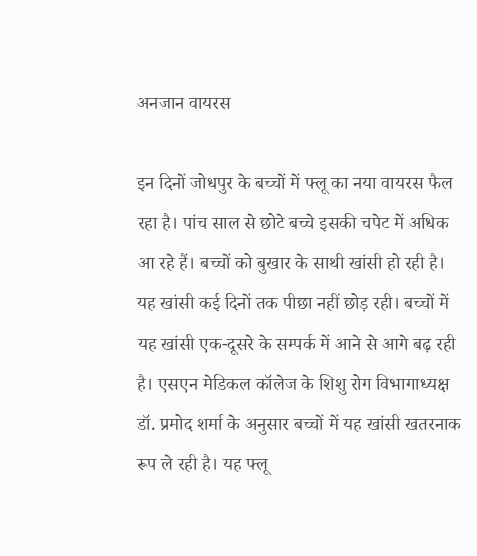अनजान वायरस

इन दिनों जोधपुर के बच्चों में फ्लू का नया वायरस फैल रहा है। पांच साल से छोटे बच्चे इसकी चपेट में अधिक आ रहे हैं। बच्चों को बुखार के साथी खांसी हो रही है। यह खांसी कई दिनों तक पीछा नहीं छोड़ रही। बच्चों में यह खांसी एक-दूसरे के सम्पर्क में आने से आगे बढ़ रही है। एसएन मेडिकल कॉलेज के शिशु रोग विभागाध्यक्ष डॉ. प्रमोद शर्मा के अनुसार बच्चों में यह खांसी खतरनाक रूप ले रही है। यह फ्लू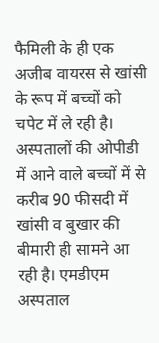फैमिली के ही एक अजीब वायरस से खांसी के रूप में बच्चों को चपेट में ले रही है। अस्पतालों की ओपीडी में आने वाले बच्चों में से करीब 90 फीसदी में खांसी व बुखार की बीमारी ही सामने आ रही है। एमडीएम अस्पताल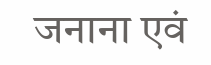जनाना एवं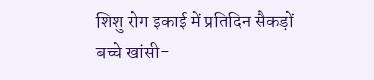शिशु रोग इकाई में प्रतिदिन सैकड़ों बच्चे खांसी-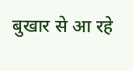बुखार से आ रहे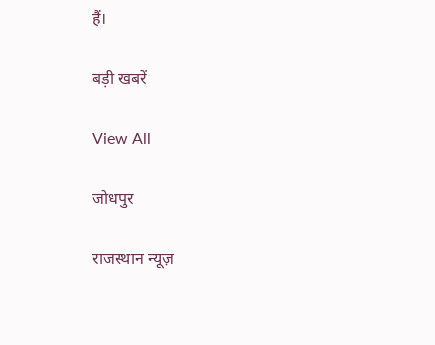हैं।

बड़ी खबरें

View All

जोधपुर

राजस्थान न्यूज़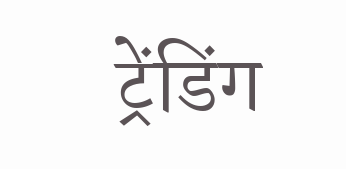ट्रेंडिंग